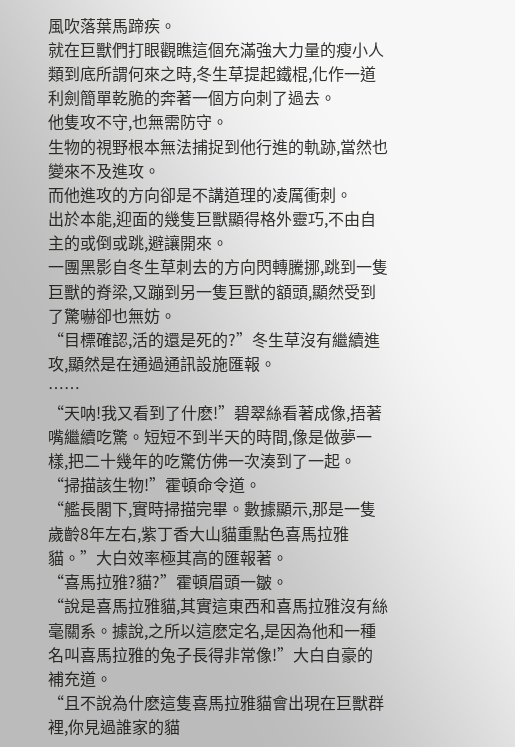風吹落葉馬蹄疾。
就在巨獸們打眼觀瞧這個充滿強大力量的瘦小人類到底所謂何來之時,冬生草提起鐵棍,化作一道利劍簡單乾脆的奔著一個方向刺了過去。
他隻攻不守,也無需防守。
生物的視野根本無法捕捉到他行進的軌跡,當然也變來不及進攻。
而他進攻的方向卻是不講道理的凌厲衝刺。
出於本能,迎面的幾隻巨獸顯得格外靈巧,不由自主的或倒或跳,避讓開來。
一團黑影自冬生草刺去的方向閃轉騰挪,跳到一隻巨獸的脊梁,又蹦到另一隻巨獸的額頭,顯然受到了驚嚇卻也無妨。
“目標確認,活的還是死的?”冬生草沒有繼續進攻,顯然是在通過通訊設施匯報。
……
“天呐!我又看到了什麽!”碧翠絲看著成像,捂著嘴繼續吃驚。短短不到半天的時間,像是做夢一樣,把二十幾年的吃驚仿佛一次湊到了一起。
“掃描該生物!”霍頓命令道。
“艦長閣下,實時掃描完畢。數據顯示,那是一隻歲齡8年左右,紫丁香大山貓重點色喜馬拉雅貓。”大白效率極其高的匯報著。
“喜馬拉雅?貓?”霍頓眉頭一皺。
“說是喜馬拉雅貓,其實這東西和喜馬拉雅沒有絲毫關系。據說,之所以這麽定名,是因為他和一種名叫喜馬拉雅的兔子長得非常像!”大白自豪的補充道。
“且不說為什麽這隻喜馬拉雅貓會出現在巨獸群裡,你見過誰家的貓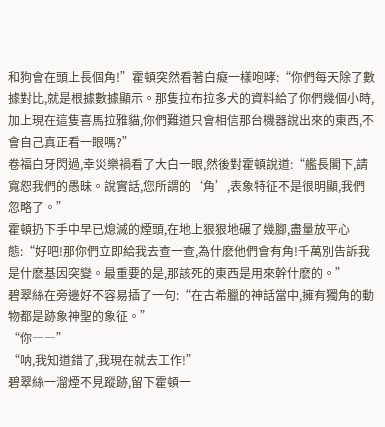和狗會在頭上長個角!”霍頓突然看著白癡一樣咆哮:“你們每天除了數據對比,就是根據數據顯示。那隻拉布拉多犬的資料給了你們幾個小時,加上現在這隻喜馬拉雅貓,你們難道只會相信那台機器說出來的東西,不會自己真正看一眼嗎?”
卷福白牙閃過,幸災樂禍看了大白一眼,然後對霍頓說道:“艦長閣下,請寬恕我們的愚昧。說實話,您所謂的‘角’,表象特征不是很明顯,我們忽略了。”
霍頓扔下手中早已熄滅的煙頭,在地上狠狠地碾了幾腳,盡量放平心態:“好吧!那你們立即給我去查一查,為什麽他們會有角!千萬別告訴我是什麽基因突變。最重要的是,那該死的東西是用來幹什麽的。”
碧翠絲在旁邊好不容易插了一句:“在古希臘的神話當中,擁有獨角的動物都是跡象神聖的象征。”
“你――”
“呐,我知道錯了,我現在就去工作!”
碧翠絲一溜煙不見蹤跡,留下霍頓一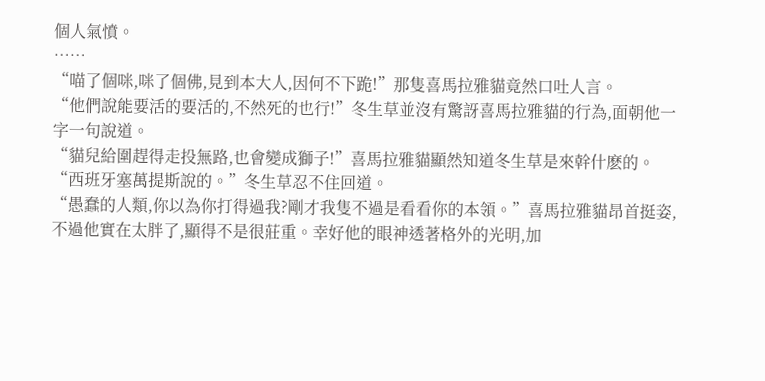個人氣憤。
……
“喵了個咪,咪了個佛,見到本大人,因何不下跪!”那隻喜馬拉雅貓竟然口吐人言。
“他們說能要活的要活的,不然死的也行!”冬生草並沒有驚訝喜馬拉雅貓的行為,面朝他一字一句說道。
“貓兒給圍趕得走投無路,也會變成獅子!”喜馬拉雅貓顯然知道冬生草是來幹什麽的。
“西班牙塞萬提斯說的。”冬生草忍不住回道。
“愚蠢的人類,你以為你打得過我?剛才我隻不過是看看你的本領。”喜馬拉雅貓昂首挺姿,不過他實在太胖了,顯得不是很莊重。幸好他的眼神透著格外的光明,加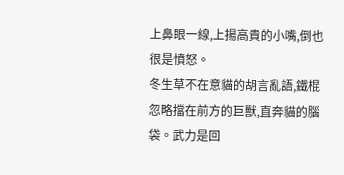上鼻眼一線,上揚高貴的小嘴,倒也很是憤怒。
冬生草不在意貓的胡言亂語,鐵棍忽略擋在前方的巨獸,直奔貓的腦袋。武力是回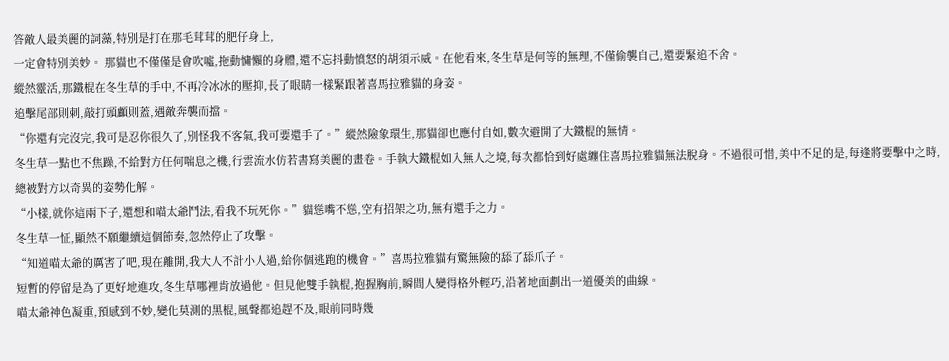答敵人最美麗的詞藻,特別是打在那毛茸茸的肥仔身上,
一定會特別美妙。 那貓也不僅僅是會吹噓,拖動慵懶的身體,還不忘抖動憤怒的胡須示威。在他看來,冬生草是何等的無理,不僅偷襲自己,還要緊追不舍。
縱然靈活,那鐵棍在冬生草的手中,不再冷冰冰的壓抑,長了眼睛一樣緊跟著喜馬拉雅貓的身姿。
追擊尾部則刺,敲打頭顱則蓋,遇敵奔襲而擋。
“你還有完沒完,我可是忍你很久了,別怪我不客氣,我可要還手了。”縱然險象環生,那貓卻也應付自如,數次避開了大鐵棍的無情。
冬生草一點也不焦躁,不給對方任何喘息之機,行雲流水仿若書寫美麗的畫卷。手執大鐵棍如入無人之境,每次都恰到好處纏住喜馬拉雅貓無法脫身。不過很可惜,美中不足的是,每逢將要擊中之時,總被對方以奇異的姿勢化解。
“小樣,就你這兩下子,還想和喵太爺鬥法,看我不玩死你。”貓慫嘴不慫,空有招架之功,無有還手之力。
冬生草一怔,顯然不願繼續這個節奏,忽然停止了攻擊。
“知道喵太爺的厲害了吧,現在離開,我大人不計小人過,給你個逃跑的機會。”喜馬拉雅貓有驚無險的舔了舔爪子。
短暫的停留是為了更好地進攻,冬生草哪裡肯放過他。但見他雙手執棍,抱握胸前,瞬間人變得格外輕巧,沿著地面劃出一道優美的曲線。
喵太爺神色凝重,預感到不妙,變化莫測的黑棍,風聲都追趕不及,眼前同時幾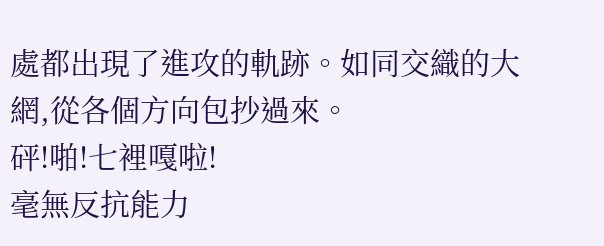處都出現了進攻的軌跡。如同交織的大網,從各個方向包抄過來。
砰!啪!七裡嘎啦!
毫無反抗能力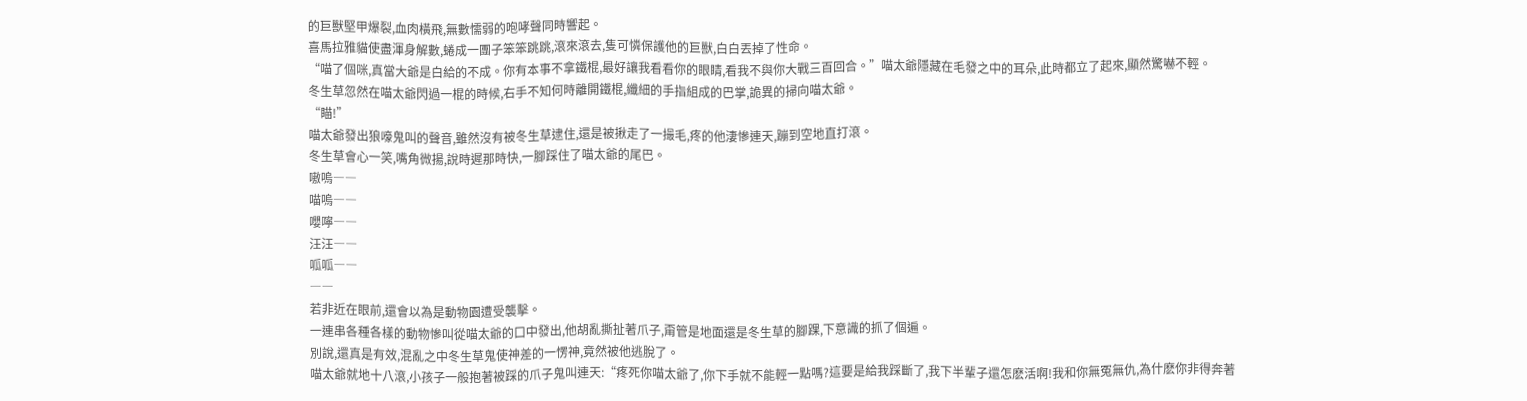的巨獸堅甲爆裂,血肉橫飛,無數懦弱的咆哮聲同時響起。
喜馬拉雅貓使盡渾身解數,蜷成一團子笨笨跳跳,滾來滾去,隻可憐保護他的巨獸,白白丟掉了性命。
“喵了個咪,真當大爺是白給的不成。你有本事不拿鐵棍,最好讓我看看你的眼睛,看我不與你大戰三百回合。”喵太爺隱藏在毛發之中的耳朵,此時都立了起來,顯然驚嚇不輕。
冬生草忽然在喵太爺閃過一棍的時候,右手不知何時離開鐵棍,纖細的手指組成的巴掌,詭異的掃向喵太爺。
“瞄!”
喵太爺發出狼嚎鬼叫的聲音,雖然沒有被冬生草逮住,還是被揪走了一撮毛,疼的他淒慘連天,蹦到空地直打滾。
冬生草會心一笑,嘴角微揚,說時遲那時快,一腳踩住了喵太爺的尾巴。
嗷嗚――
喵嗚――
嚶嚀――
汪汪――
呱呱――
――
若非近在眼前,還會以為是動物園遭受襲擊。
一連串各種各樣的動物慘叫從喵太爺的口中發出,他胡亂撕扯著爪子,甭管是地面還是冬生草的腳踝,下意識的抓了個遍。
別說,還真是有效,混亂之中冬生草鬼使神差的一愣神,竟然被他逃脫了。
喵太爺就地十八滾,小孩子一般抱著被踩的爪子鬼叫連天:“疼死你喵太爺了,你下手就不能輕一點嗎?這要是給我踩斷了,我下半輩子還怎麽活啊!我和你無冤無仇,為什麽你非得奔著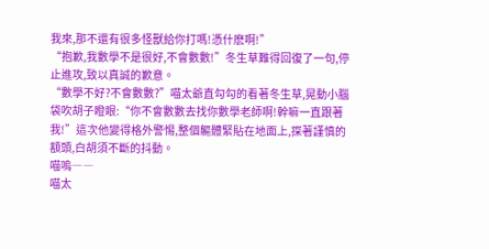我來,那不還有很多怪獸給你打嗎!憑什麽啊!”
“抱歉,我數學不是很好,不會數數!”冬生草難得回復了一句,停止進攻,致以真誠的歉意。
“數學不好?不會數數?”喵太爺直勾勾的看著冬生草,晃動小腦袋吹胡子瞪眼:“你不會數數去找你數學老師啊!幹嘛一直跟著我!”這次他變得格外警惕,整個軀體緊貼在地面上,探著謹慎的額頭,白胡須不斷的抖動。
喵嗚――
喵太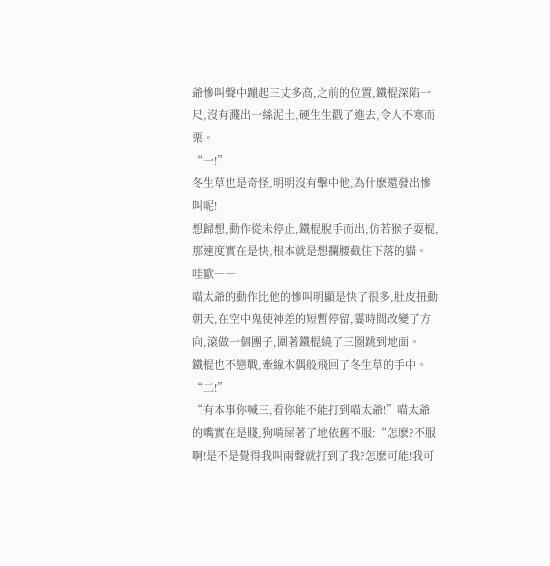爺慘叫聲中蹦起三丈多高,之前的位置,鐵棍深陷一尺,沒有濺出一絲泥土,硬生生戳了進去,令人不寒而栗。
“一!”
冬生草也是奇怪,明明沒有擊中他,為什麽還發出慘叫呢!
想歸想,動作從未停止,鐵棍脫手而出,仿若猴子耍棍,那速度實在是快,根本就是想攔腰截住下落的貓。
哇歐――
喵太爺的動作比他的慘叫明顯是快了很多,肚皮扭動朝天,在空中鬼使神差的短暫停留,霎時間改變了方向,滾做一個團子,圍著鐵棍繞了三圈跳到地面。
鐵棍也不戀戰,牽線木偶般飛回了冬生草的手中。
“二!”
“有本事你喊三,看你能不能打到喵太爺!”喵太爺的嘴實在是賤,狗啃屎著了地依舊不服:“怎麽?不服啊!是不是覺得我叫兩聲就打到了我?怎麽可能!我可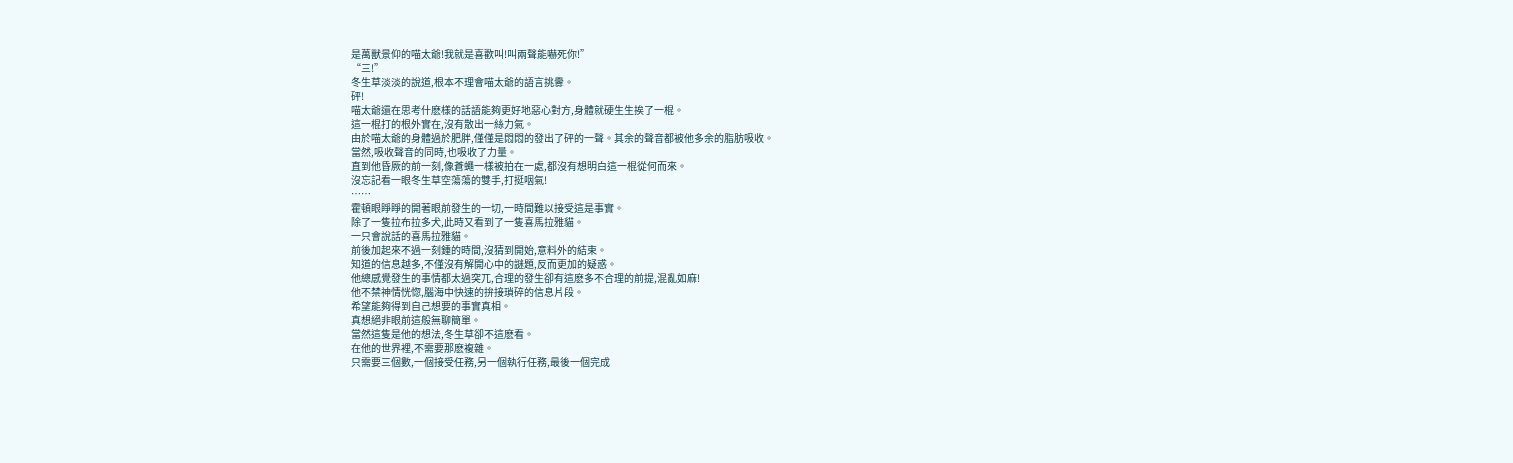是萬獸景仰的喵太爺!我就是喜歡叫!叫兩聲能嚇死你!”
“三!”
冬生草淡淡的說道,根本不理會喵太爺的語言挑釁。
砰!
喵太爺還在思考什麽樣的話語能夠更好地惡心對方,身體就硬生生挨了一棍。
這一棍打的根外實在,沒有散出一絲力氣。
由於喵太爺的身體過於肥胖,僅僅是悶悶的發出了砰的一聲。其余的聲音都被他多余的脂肪吸收。
當然,吸收聲音的同時,也吸收了力量。
直到他昏厥的前一刻,像蒼蠅一樣被拍在一處,都沒有想明白這一棍從何而來。
沒忘記看一眼冬生草空蕩蕩的雙手,打挺咽氣!
……
霍頓眼睜睜的開著眼前發生的一切,一時間難以接受這是事實。
除了一隻拉布拉多犬,此時又看到了一隻喜馬拉雅貓。
一只會說話的喜馬拉雅貓。
前後加起來不過一刻鍾的時間,沒猜到開始,意料外的結束。
知道的信息越多,不僅沒有解開心中的謎題,反而更加的疑惑。
他總感覺發生的事情都太過突兀,合理的發生卻有這麽多不合理的前提,混亂如麻!
他不禁神情恍惚,腦海中快速的拚接瑣碎的信息片段。
希望能夠得到自己想要的事實真相。
真想絕非眼前這般無聊簡單。
當然這隻是他的想法,冬生草卻不這麽看。
在他的世界裡,不需要那麽複雜。
只需要三個數,一個接受任務,另一個執行任務,最後一個完成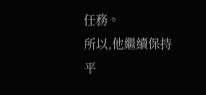任務。
所以,他繼續保持平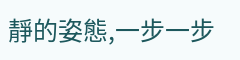靜的姿態,一步一步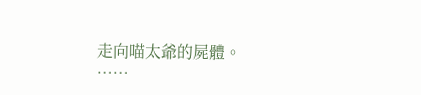走向喵太爺的屍體。
……